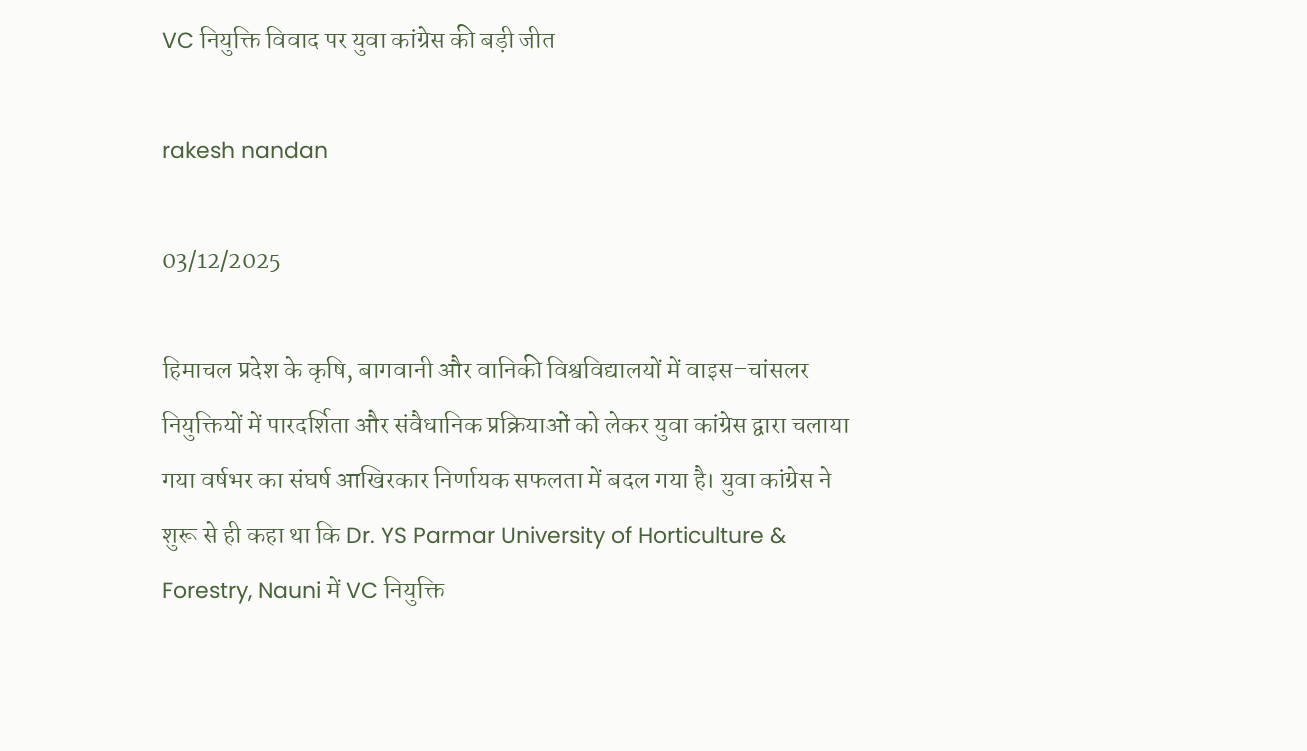VC नियुक्ति विवाद पर युवा कांग्रेस की बड़ी जीत

rakesh nandan

03/12/2025

हिमाचल प्रदेश के कृषि, बागवानी और वानिकी विश्वविद्यालयों में वाइस–चांसलर नियुक्तियों में पारदर्शिता और संवैधानिक प्रक्रियाओं को लेकर युवा कांग्रेस द्वारा चलाया गया वर्षभर का संघर्ष आखिरकार निर्णायक सफलता में बदल गया है। युवा कांग्रेस ने शुरू से ही कहा था कि Dr. YS Parmar University of Horticulture & Forestry, Nauni में VC नियुक्ति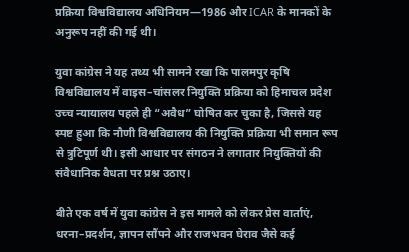प्रक्रिया विश्वविद्यालय अधिनियम—1986 और ICAR के मानकों के अनुरूप नहीं की गई थी।

युवा कांग्रेस ने यह तथ्य भी सामने रखा कि पालमपुर कृषि विश्वविद्यालय में वाइस–चांसलर नियुक्ति प्रक्रिया को हिमाचल प्रदेश उच्च न्यायालय पहले ही “अवैध” घोषित कर चुका है, जिससे यह स्पष्ट हुआ कि नौणी विश्वविद्यालय की नियुक्ति प्रक्रिया भी समान रूप से त्रुटिपूर्ण थी। इसी आधार पर संगठन ने लगातार नियुक्तियों की संवैधानिक वैधता पर प्रश्न उठाए।

बीते एक वर्ष में युवा कांग्रेस ने इस मामले को लेकर प्रेस वार्ताएं, धरना–प्रदर्शन, ज्ञापन सौंपने और राजभवन घेराव जैसे कई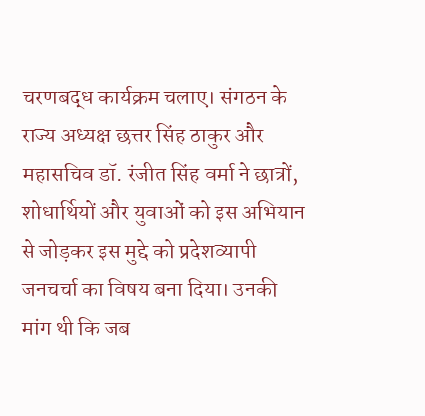चरणबद्ध कार्यक्रम चलाए। संगठन के राज्य अध्यक्ष छत्तर सिंह ठाकुर और महासचिव डॉ. रंजीत सिंह वर्मा ने छात्रों, शोधार्थियों और युवाओं को इस अभियान से जोड़कर इस मुद्दे को प्रदेशव्यापी जनचर्चा का विषय बना दिया। उनकी मांग थी कि जब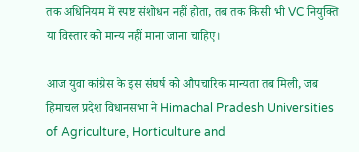तक अधिनियम में स्पष्ट संशोधन नहीं होता, तब तक किसी भी VC नियुक्ति या विस्तार को मान्य नहीं माना जाना चाहिए।

आज युवा कांग्रेस के इस संघर्ष को औपचारिक मान्यता तब मिली, जब हिमाचल प्रदेश विधानसभा ने Himachal Pradesh Universities of Agriculture, Horticulture and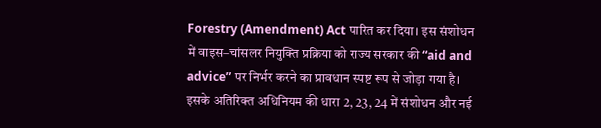Forestry (Amendment) Act पारित कर दिया। इस संशोधन में वाइस–चांसलर नियुक्ति प्रक्रिया को राज्य सरकार की “aid and advice” पर निर्भर करने का प्रावधान स्पष्ट रूप से जोड़ा गया है। इसके अतिरिक्त अधिनियम की धारा 2, 23, 24 में संशोधन और नई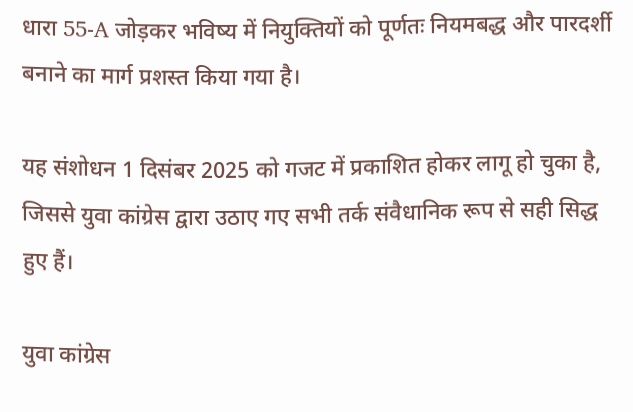धारा 55-A जोड़कर भविष्य में नियुक्तियों को पूर्णतः नियमबद्ध और पारदर्शी बनाने का मार्ग प्रशस्त किया गया है।

यह संशोधन 1 दिसंबर 2025 को गजट में प्रकाशित होकर लागू हो चुका है, जिससे युवा कांग्रेस द्वारा उठाए गए सभी तर्क संवैधानिक रूप से सही सिद्ध हुए हैं।

युवा कांग्रेस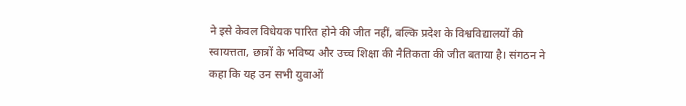ने इसे केवल विधेयक पारित होने की जीत नहीं, बल्कि प्रदेश के विश्वविद्यालयों की स्वायत्तता, छात्रों के भविष्य और उच्च शिक्षा की नैतिकता की जीत बताया है। संगठन ने कहा कि यह उन सभी युवाओं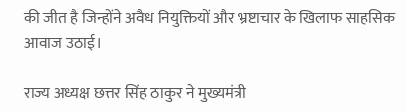की जीत है जिन्होंने अवैध नियुक्तियों और भ्रष्टाचार के खिलाफ साहसिक आवाज उठाई।

राज्य अध्यक्ष छत्तर सिंह ठाकुर ने मुख्यमंत्री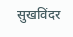सुखविंदर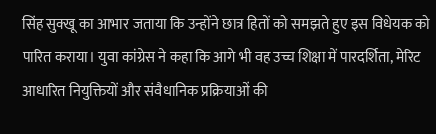सिंह सुक्खू का आभार जताया कि उन्होंने छात्र हितों को समझते हुए इस विधेयक को पारित कराया। युवा कांग्रेस ने कहा कि आगे भी वह उच्च शिक्षा में पारदर्शिता, मेरिट आधारित नियुक्तियों और संवैधानिक प्रक्रियाओं की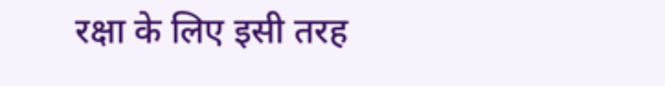रक्षा के लिए इसी तरह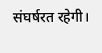संघर्षरत रहेगी।